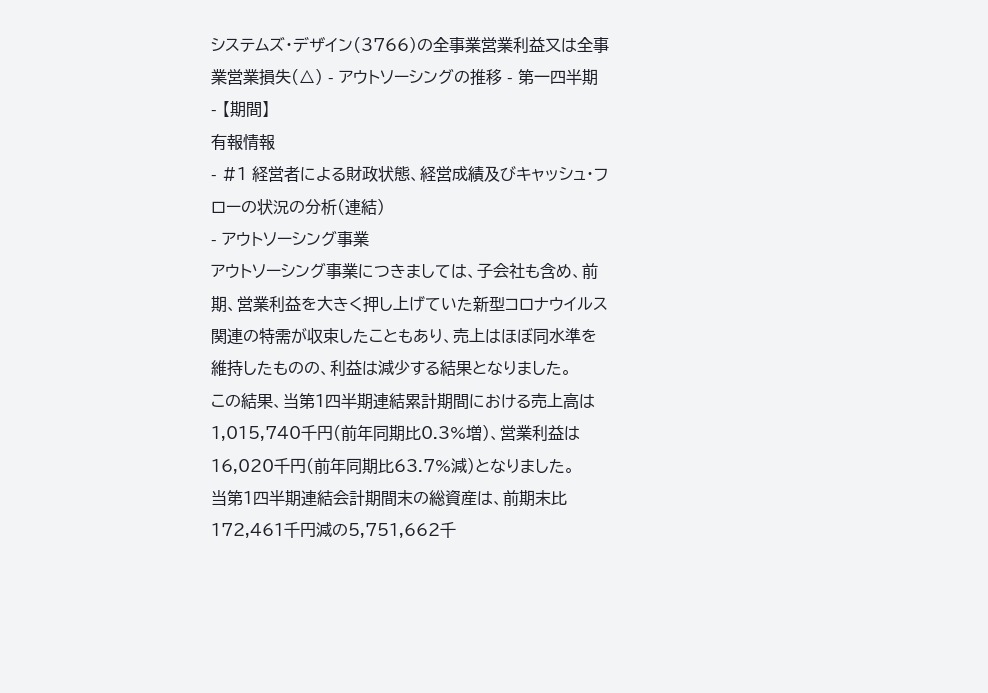システムズ・デザイン(3766)の全事業営業利益又は全事業営業損失(△) - アウトソーシングの推移 - 第一四半期
- 【期間】
有報情報
- #1 経営者による財政状態、経営成績及びキャッシュ・フローの状況の分析(連結)
- アウトソーシング事業
アウトソーシング事業につきましては、子会社も含め、前期、営業利益を大きく押し上げていた新型コロナウイルス関連の特需が収束したこともあり、売上はほぼ同水準を維持したものの、利益は減少する結果となりました。
この結果、当第1四半期連結累計期間における売上高は1,015,740千円(前年同期比0.3%増)、営業利益は16,020千円(前年同期比63.7%減)となりました。
当第1四半期連結会計期間末の総資産は、前期末比172,461千円減の5,751,662千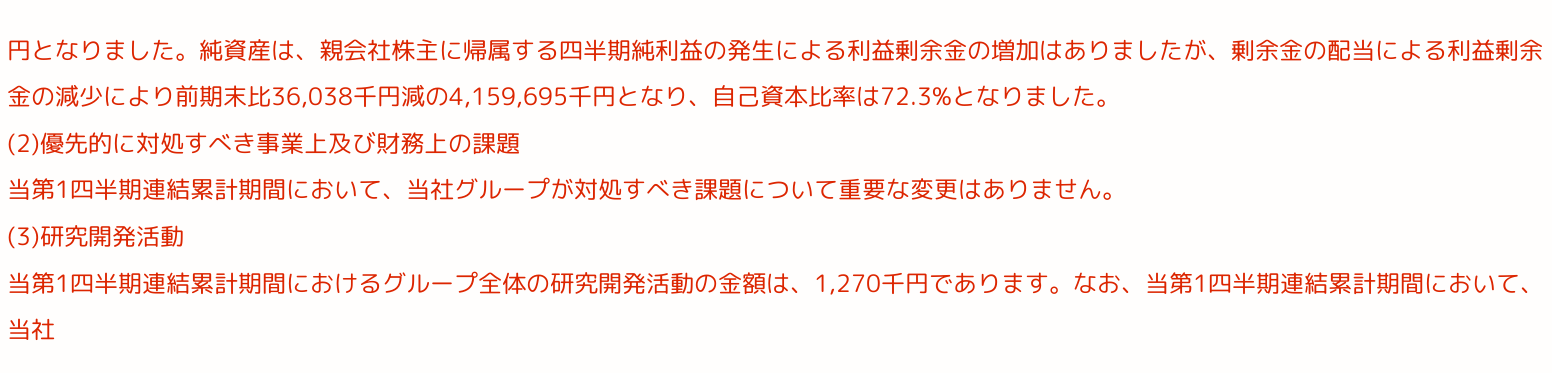円となりました。純資産は、親会社株主に帰属する四半期純利益の発生による利益剰余金の増加はありましたが、剰余金の配当による利益剰余金の減少により前期末比36,038千円減の4,159,695千円となり、自己資本比率は72.3%となりました。
(2)優先的に対処すべき事業上及び財務上の課題
当第1四半期連結累計期間において、当社グループが対処すべき課題について重要な変更はありません。
(3)研究開発活動
当第1四半期連結累計期間におけるグループ全体の研究開発活動の金額は、1,270千円であります。なお、当第1四半期連結累計期間において、当社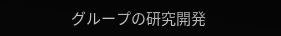グループの研究開発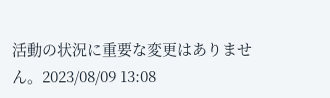活動の状況に重要な変更はありません。2023/08/09 13:08